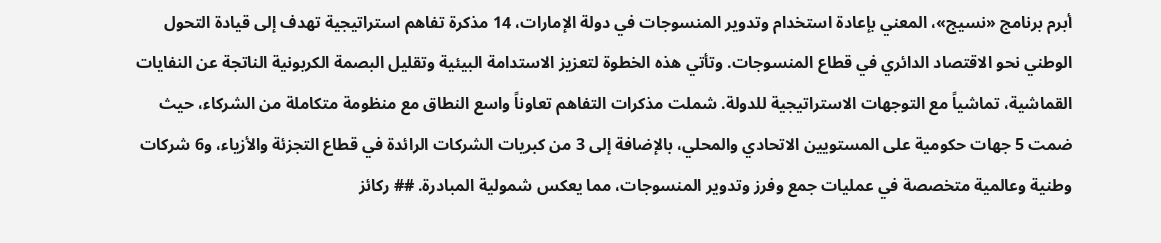أبرم برنامج «نسيج»، المعني بإعادة استخدام وتدوير المنسوجات في دولة الإمارات، 14 مذكرة تفاهم استراتيجية تهدف إلى قيادة التحول الوطني نحو الاقتصاد الدائري في قطاع المنسوجات. وتأتي هذه الخطوة لتعزيز الاستدامة البيئية وتقليل البصمة الكربونية الناتجة عن النفايات القماشية، تماشياً مع التوجهات الاستراتيجية للدولة. شملت مذكرات التفاهم تعاوناً واسع النطاق مع منظومة متكاملة من الشركاء، حيث ضمت 5 جهات حكومية على المستويين الاتحادي والمحلي، بالإضافة إلى 3 من كبريات الشركات الرائدة في قطاع التجزئة والأزياء، و6 شركات وطنية وعالمية متخصصة في عمليات جمع وفرز وتدوير المنسوجات، مما يعكس شمولية المبادرة. ## ركائز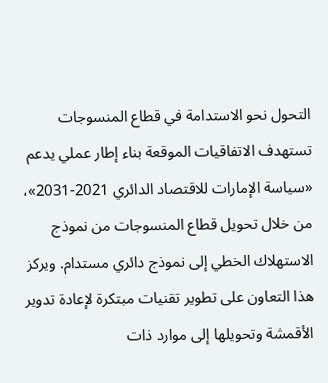التحول نحو الاستدامة في قطاع المنسوجات تستهدف الاتفاقيات الموقعة بناء إطار عملي يدعم «سياسة الإمارات للاقتصاد الدائري 2021-2031»، من خلال تحويل قطاع المنسوجات من نموذج الاستهلاك الخطي إلى نموذج دائري مستدام. ويركز هذا التعاون على تطوير تقنيات مبتكرة لإعادة تدوير الأقمشة وتحويلها إلى موارد ذات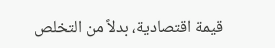قيمة اقتصادية، بدلاً من التخلص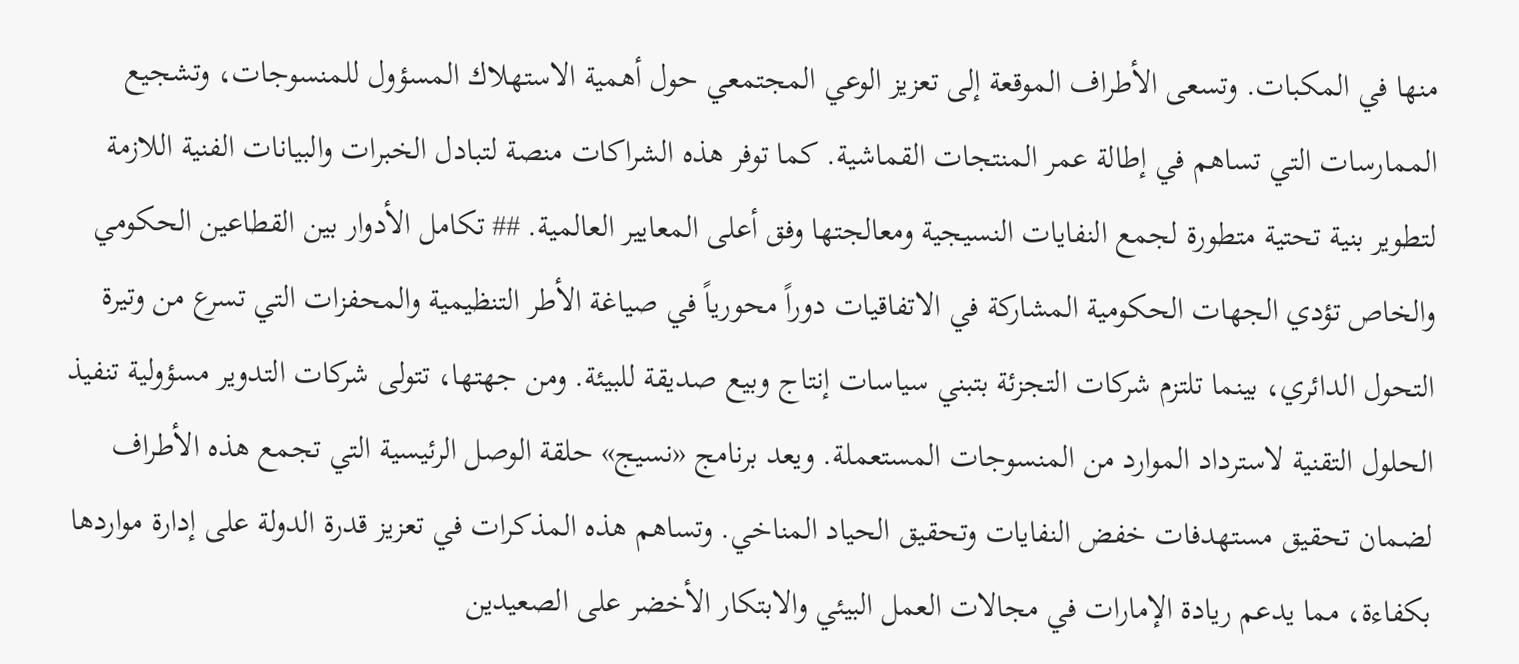منها في المكبات. وتسعى الأطراف الموقعة إلى تعزيز الوعي المجتمعي حول أهمية الاستهلاك المسؤول للمنسوجات، وتشجيع الممارسات التي تساهم في إطالة عمر المنتجات القماشية. كما توفر هذه الشراكات منصة لتبادل الخبرات والبيانات الفنية اللازمة لتطوير بنية تحتية متطورة لجمع النفايات النسيجية ومعالجتها وفق أعلى المعايير العالمية. ## تكامل الأدوار بين القطاعين الحكومي والخاص تؤدي الجهات الحكومية المشاركة في الاتفاقيات دوراً محورياً في صياغة الأطر التنظيمية والمحفزات التي تسرع من وتيرة التحول الدائري، بينما تلتزم شركات التجزئة بتبني سياسات إنتاج وبيع صديقة للبيئة. ومن جهتها، تتولى شركات التدوير مسؤولية تنفيذ الحلول التقنية لاسترداد الموارد من المنسوجات المستعملة. ويعد برنامج «نسيج» حلقة الوصل الرئيسية التي تجمع هذه الأطراف لضمان تحقيق مستهدفات خفض النفايات وتحقيق الحياد المناخي. وتساهم هذه المذكرات في تعزيز قدرة الدولة على إدارة مواردها بكفاءة، مما يدعم ريادة الإمارات في مجالات العمل البيئي والابتكار الأخضر على الصعيدين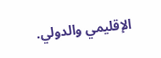الإقليمي والدولي.